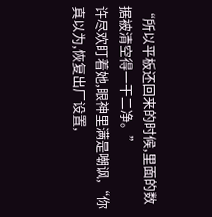“所以平板还回来的时候,里面的数据被清空得一干二净。”
许尽欢盯着她,眼神里满是嘲讽,“你真以为,恢复出厂设置,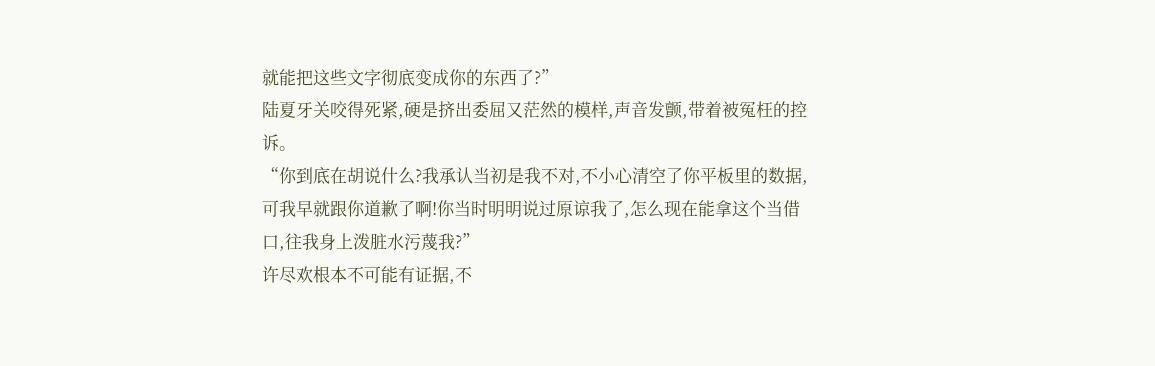就能把这些文字彻底变成你的东西了?”
陆夏牙关咬得死紧,硬是挤出委屈又茫然的模样,声音发颤,带着被冤枉的控诉。
“你到底在胡说什么?我承认当初是我不对,不小心清空了你平板里的数据,可我早就跟你道歉了啊!你当时明明说过原谅我了,怎么现在能拿这个当借口,往我身上泼脏水污蔑我?”
许尽欢根本不可能有证据,不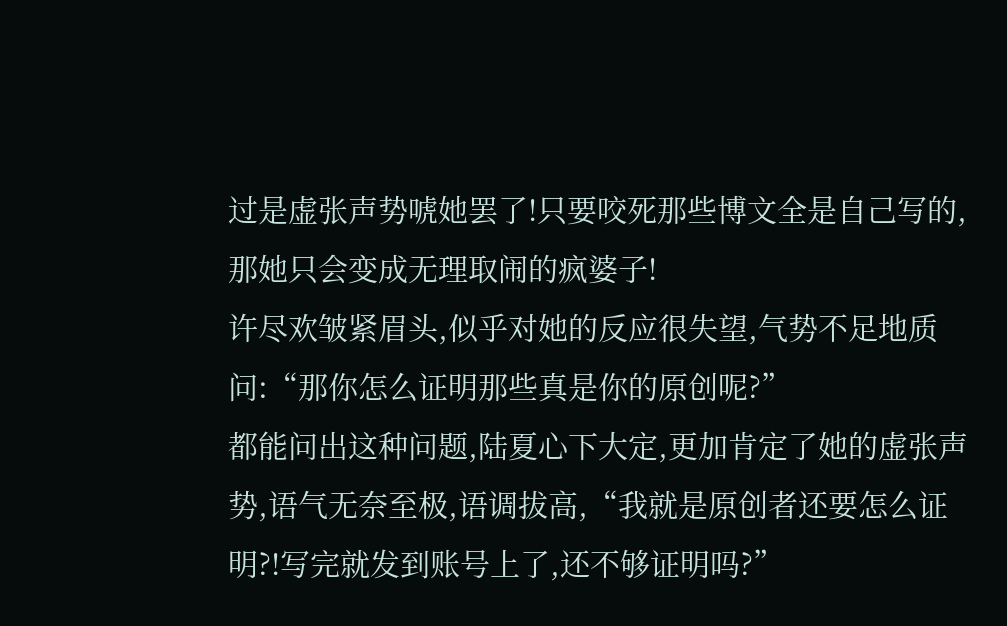过是虚张声势唬她罢了!只要咬死那些博文全是自己写的,那她只会变成无理取闹的疯婆子!
许尽欢皱紧眉头,似乎对她的反应很失望,气势不足地质问:“那你怎么证明那些真是你的原创呢?”
都能问出这种问题,陆夏心下大定,更加肯定了她的虚张声势,语气无奈至极,语调拔高,“我就是原创者还要怎么证明?!写完就发到账号上了,还不够证明吗?”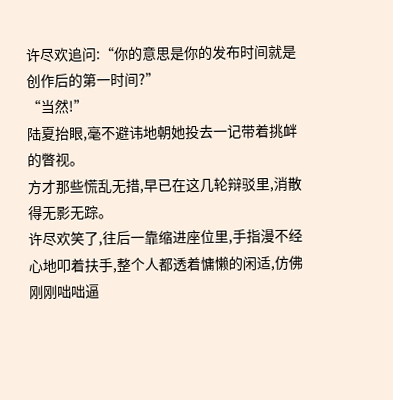许尽欢追问:“你的意思是你的发布时间就是创作后的第一时间?”
“当然!”
陆夏抬眼,毫不避讳地朝她投去一记带着挑衅的瞥视。
方才那些慌乱无措,早已在这几轮辩驳里,消散得无影无踪。
许尽欢笑了,往后一靠缩进座位里,手指漫不经心地叩着扶手,整个人都透着慵懒的闲适,仿佛刚刚咄咄逼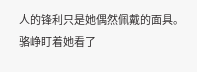人的锋利只是她偶然佩戴的面具。
骆峥盯着她看了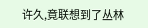许久,竟联想到了丛林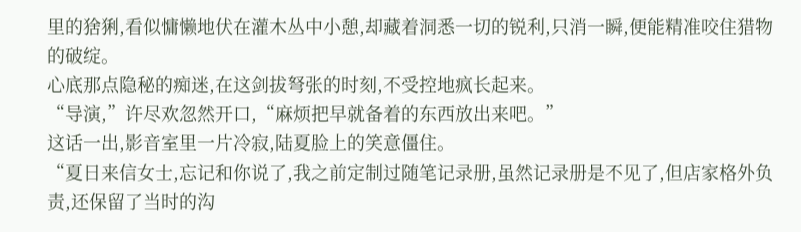里的猞猁,看似慵懒地伏在灌木丛中小憩,却藏着洞悉一切的锐利,只消一瞬,便能精准咬住猎物的破绽。
心底那点隐秘的痴迷,在这剑拔弩张的时刻,不受控地疯长起来。
“导演,”许尽欢忽然开口,“麻烦把早就备着的东西放出来吧。”
这话一出,影音室里一片冷寂,陆夏脸上的笑意僵住。
“夏日来信女士,忘记和你说了,我之前定制过随笔记录册,虽然记录册是不见了,但店家格外负责,还保留了当时的沟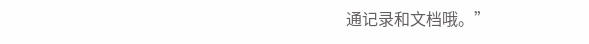通记录和文档哦。”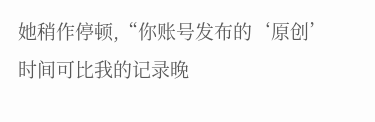她稍作停顿,“你账号发布的‘原创’时间可比我的记录晚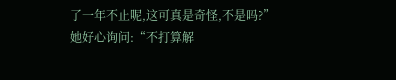了一年不止呢,这可真是奇怪,不是吗?”
她好心询问:“不打算解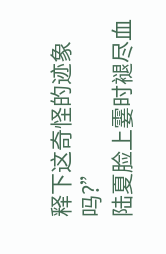释下这奇怪的迹象吗?”
陆夏脸上霎时褪尽血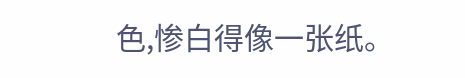色,惨白得像一张纸。